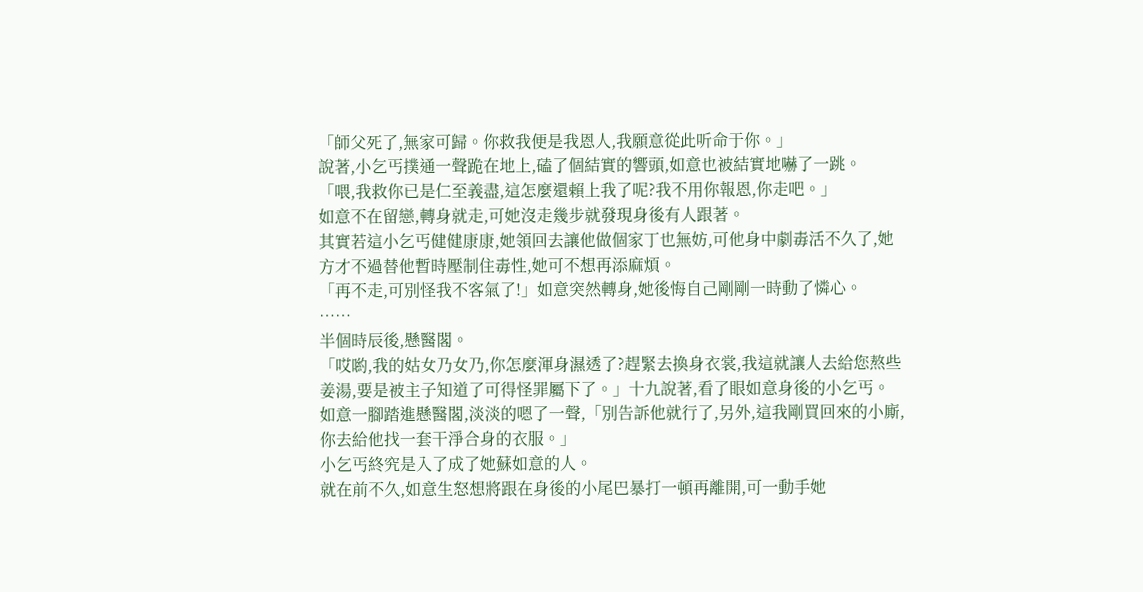「師父死了,無家可歸。你救我便是我恩人,我願意從此听命于你。」
說著,小乞丐撲通一聲跪在地上,磕了個結實的響頭,如意也被結實地嚇了一跳。
「喂,我救你已是仁至義盡,這怎麼還賴上我了呢?我不用你報恩,你走吧。」
如意不在留戀,轉身就走,可她沒走幾步就發現身後有人跟著。
其實若這小乞丐健健康康,她領回去讓他做個家丁也無妨,可他身中劇毒活不久了,她方才不過替他暫時壓制住毒性,她可不想再添麻煩。
「再不走,可別怪我不客氣了!」如意突然轉身,她後悔自己剛剛一時動了憐心。
……
半個時辰後,懸醫閣。
「哎喲,我的姑女乃女乃,你怎麼渾身濕透了?趕緊去換身衣裳,我這就讓人去給您熬些姜湯,要是被主子知道了可得怪罪屬下了。」十九說著,看了眼如意身後的小乞丐。
如意一腳踏進懸醫閣,淡淡的嗯了一聲,「別告訴他就行了,另外,這我剛買回來的小廝,你去給他找一套干淨合身的衣服。」
小乞丐終究是入了成了她蘇如意的人。
就在前不久,如意生怒想將跟在身後的小尾巴暴打一頓再離開,可一動手她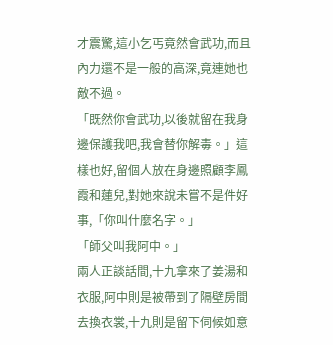才震驚,這小乞丐竟然會武功,而且內力還不是一般的高深,竟連她也敵不過。
「既然你會武功,以後就留在我身邊保護我吧,我會替你解毒。」這樣也好,留個人放在身邊照顧李鳳霞和蓮兒,對她來說未嘗不是件好事,「你叫什麼名字。」
「師父叫我阿中。」
兩人正談話間,十九拿來了姜湯和衣服,阿中則是被帶到了隔壁房間去換衣裳,十九則是留下伺候如意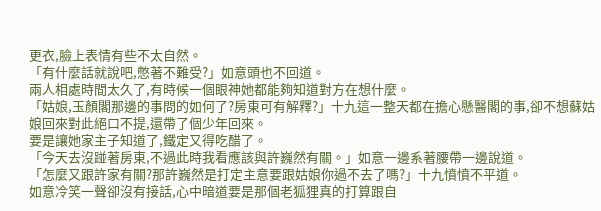更衣,臉上表情有些不太自然。
「有什麼話就說吧,憋著不難受?」如意頭也不回道。
兩人相處時間太久了,有時候一個眼神她都能夠知道對方在想什麼。
「姑娘,玉顏閣那邊的事問的如何了?房東可有解釋?」十九這一整天都在擔心懸醫閣的事,卻不想蘇姑娘回來對此絕口不提,還帶了個少年回來。
要是讓她家主子知道了,鐵定又得吃醋了。
「今天去沒踫著房東,不過此時我看應該與許巍然有關。」如意一邊系著腰帶一邊說道。
「怎麼又跟許家有關?那許巍然是打定主意要跟姑娘你過不去了嗎?」十九憤憤不平道。
如意冷笑一聲卻沒有接話,心中暗道要是那個老狐狸真的打算跟自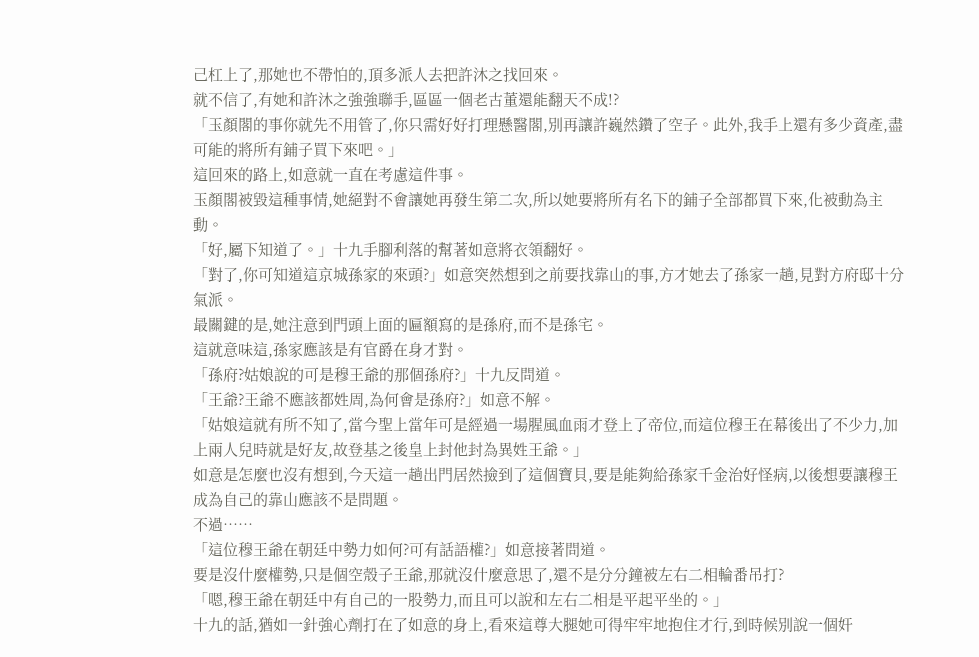己杠上了,那她也不帶怕的,頂多派人去把許沐之找回來。
就不信了,有她和許沐之強強聯手,區區一個老古董還能翻天不成!?
「玉顏閣的事你就先不用管了,你只需好好打理懸醫閣,別再讓許巍然鑽了空子。此外,我手上還有多少資產,盡可能的將所有鋪子買下來吧。」
這回來的路上,如意就一直在考慮這件事。
玉顏閣被毀這種事情,她絕對不會讓她再發生第二次,所以她要將所有名下的鋪子全部都買下來,化被動為主動。
「好,屬下知道了。」十九手腳利落的幫著如意將衣領翻好。
「對了,你可知道這京城孫家的來頭?」如意突然想到之前要找靠山的事,方才她去了孫家一趟,見對方府邸十分氣派。
最關鍵的是,她注意到門頭上面的匾額寫的是孫府,而不是孫宅。
這就意味這,孫家應該是有官爵在身才對。
「孫府?姑娘說的可是穆王爺的那個孫府?」十九反問道。
「王爺?王爺不應該都姓周,為何會是孫府?」如意不解。
「姑娘這就有所不知了,當今聖上當年可是經過一場腥風血雨才登上了帝位,而這位穆王在幕後出了不少力,加上兩人兒時就是好友,故登基之後皇上封他封為異姓王爺。」
如意是怎麼也沒有想到,今天這一趟出門居然撿到了這個寶貝,要是能夠給孫家千金治好怪病,以後想要讓穆王成為自己的靠山應該不是問題。
不過……
「這位穆王爺在朝廷中勢力如何?可有話語權?」如意接著問道。
要是沒什麼權勢,只是個空殼子王爺,那就沒什麼意思了,還不是分分鐘被左右二相輪番吊打?
「嗯,穆王爺在朝廷中有自己的一股勢力,而且可以說和左右二相是平起平坐的。」
十九的話,猶如一針強心劑打在了如意的身上,看來這尊大腿她可得牢牢地抱住才行,到時候別說一個奸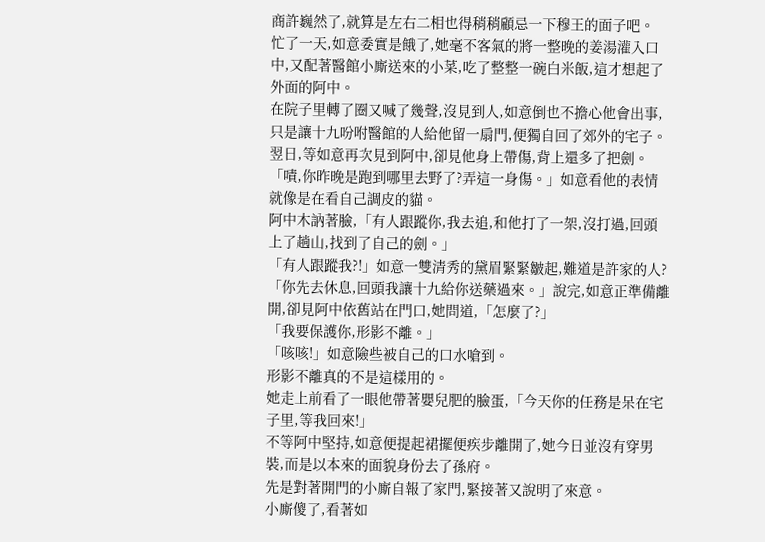商許巍然了,就算是左右二相也得稍稍顧忌一下穆王的面子吧。
忙了一天,如意委實是餓了,她毫不客氣的將一整晚的姜湯灌入口中,又配著醫館小廝送來的小菜,吃了整整一碗白米飯,這才想起了外面的阿中。
在院子里轉了圈又喊了幾聲,沒見到人,如意倒也不擔心他會出事,只是讓十九吩咐醫館的人給他留一扇門,便獨自回了郊外的宅子。
翌日,等如意再次見到阿中,卻見他身上帶傷,背上還多了把劍。
「嘖,你昨晚是跑到哪里去野了?弄這一身傷。」如意看他的表情就像是在看自己調皮的貓。
阿中木訥著臉,「有人跟蹤你,我去追,和他打了一架,沒打過,回頭上了趟山,找到了自己的劍。」
「有人跟蹤我?!」如意一雙清秀的黛眉緊緊皺起,難道是許家的人?
「你先去休息,回頭我讓十九給你送藥過來。」說完,如意正準備離開,卻見阿中依舊站在門口,她問道,「怎麼了?」
「我要保護你,形影不離。」
「咳咳!」如意險些被自己的口水嗆到。
形影不離真的不是這樣用的。
她走上前看了一眼他帶著嬰兒肥的臉蛋,「今天你的任務是呆在宅子里,等我回來!」
不等阿中堅持,如意便提起裙擺便疾步離開了,她今日並沒有穿男裝,而是以本來的面貌身份去了孫府。
先是對著開門的小廝自報了家門,緊接著又說明了來意。
小廝傻了,看著如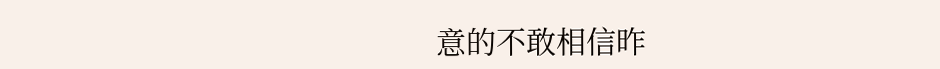意的不敢相信昨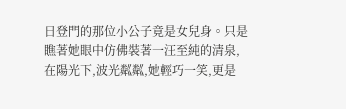日登門的那位小公子竟是女兒身。只是瞧著她眼中仿佛裝著一汪至純的清泉,在陽光下,波光粼粼,她輕巧一笑,更是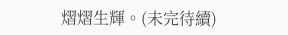熠熠生輝。(未完待續)